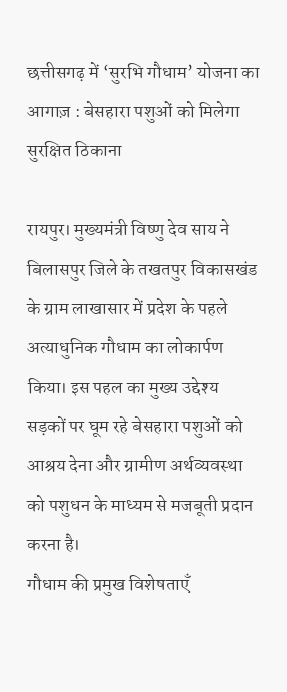छत्तीसगढ़ में ‘सुरभि गौधाम’ योजना का आगाज़ : बेसहारा पशुओं को मिलेगा सुरक्षित ठिकाना

रायपुर। मुख्यमंत्री विष्णु देव साय ने बिलासपुर जिले के तखतपुर विकासखंड के ग्राम लाखासार में प्रदेश के पहले अत्याधुनिक गौधाम का लोकार्पण किया। इस पहल का मुख्य उद्देश्य सड़कों पर घूम रहे बेसहारा पशुओं को आश्रय देना और ग्रामीण अर्थव्यवस्था को पशुधन के माध्यम से मजबूती प्रदान करना है।
गौधाम की प्रमुख विशेषताएँ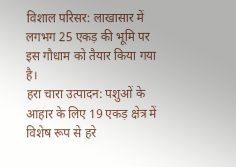विशाल परिसर: लाखासार में लगभग 25 एकड़ की भूमि पर इस गौधाम को तैयार किया गया है।
हरा चारा उत्पादन: पशुओं के आहार के लिए 19 एकड़ क्षेत्र में विशेष रूप से हरे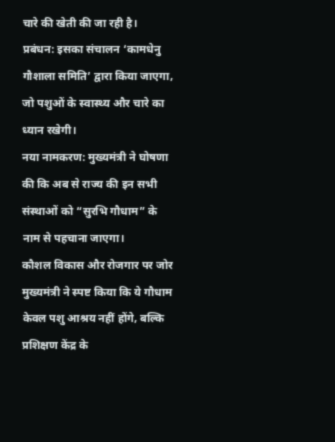चारे की खेती की जा रही है।
प्रबंधन: इसका संचालन ‘कामधेनु गौशाला समिति’ द्वारा किया जाएगा, जो पशुओं के स्वास्थ्य और चारे का ध्यान रखेगी।
नया नामकरण: मुख्यमंत्री ने घोषणा की कि अब से राज्य की इन सभी संस्थाओं को “सुरभि गौधाम” के नाम से पहचाना जाएगा।
कौशल विकास और रोजगार पर जोर
मुख्यमंत्री ने स्पष्ट किया कि ये गौधाम केवल पशु आश्रय नहीं होंगे, बल्कि प्रशिक्षण केंद्र के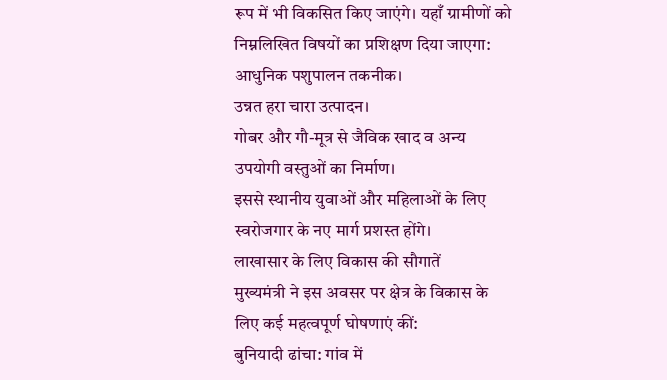रूप में भी विकसित किए जाएंगे। यहाँ ग्रामीणों को निम्नलिखित विषयों का प्रशिक्षण दिया जाएगा:
आधुनिक पशुपालन तकनीक।
उन्नत हरा चारा उत्पादन।
गोबर और गौ-मूत्र से जैविक खाद व अन्य उपयोगी वस्तुओं का निर्माण।
इससे स्थानीय युवाओं और महिलाओं के लिए स्वरोजगार के नए मार्ग प्रशस्त होंगे।
लाखासार के लिए विकास की सौगातें
मुख्यमंत्री ने इस अवसर पर क्षेत्र के विकास के लिए कई महत्वपूर्ण घोषणाएं कीं:
बुनियादी ढांचा: गांव में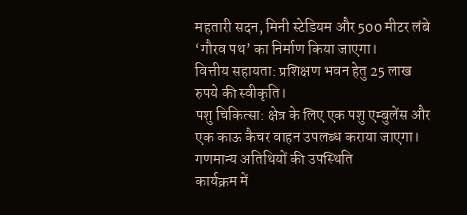महतारी सदन, मिनी स्टेडियम और 500 मीटर लंबे ‘गौरव पथ’ का निर्माण किया जाएगा।
वित्तीय सहायता: प्रशिक्षण भवन हेतु 25 लाख रुपये की स्वीकृति।
पशु चिकित्सा: क्षेत्र के लिए एक पशु एम्बुलेंस और एक काऊ कैचर वाहन उपलब्ध कराया जाएगा।
गणमान्य अतिथियों की उपस्थिति
कार्यक्रम में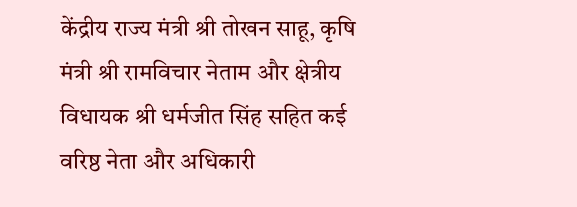केंद्रीय राज्य मंत्री श्री तोखन साहू, कृषि मंत्री श्री रामविचार नेताम और क्षेत्रीय विधायक श्री धर्मजीत सिंह सहित कई वरिष्ठ नेता और अधिकारी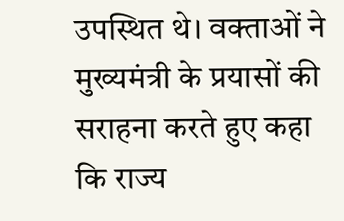उपस्थित थे। वक्ताओं ने मुख्यमंत्री के प्रयासों की सराहना करते हुए कहा कि राज्य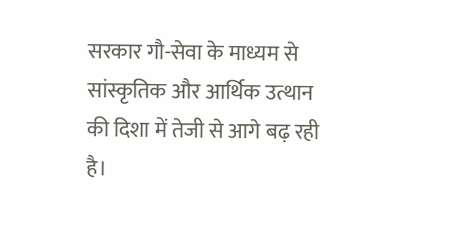सरकार गौ-सेवा के माध्यम से सांस्कृतिक और आर्थिक उत्थान की दिशा में तेजी से आगे बढ़ रही है।